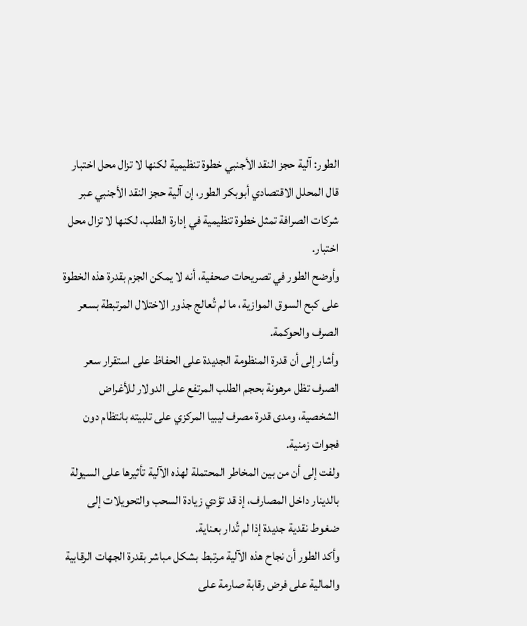الطور: آلية حجز النقد الأجنبي خطوة تنظيمية لكنها لا تزال محل اختبار
قال المحلل الاقتصادي أبوبكر الطور، إن آلية حجز النقد الأجنبي عبر شركات الصرافة تمثل خطوة تنظيمية في إدارة الطلب، لكنها لا تزال محل اختبار.
وأوضح الطور في تصريحات صحفية، أنه لا يمكن الجزم بقدرة هذه الخطوة على كبح السوق الموازية، ما لم تُعالج جذور الاختلال المرتبطة بسعر الصرف والحوكمة.
وأشار إلى أن قدرة المنظومة الجديدة على الحفاظ على استقرار سعر الصرف تظل مرهونة بحجم الطلب المرتفع على الدولار للأغراض الشخصية، ومدى قدرة مصرف ليبيا المركزي على تلبيته بانتظام دون فجوات زمنية.
ولفت إلى أن من بين المخاطر المحتملة لهذه الآلية تأثيرها على السيولة بالدينار داخل المصارف، إذ قد تؤدي زيادة السحب والتحويلات إلى ضغوط نقدية جديدة إذا لم تُدار بعناية.
وأكد الطور أن نجاح هذه الآلية مرتبط بشكل مباشر بقدرة الجهات الرقابية والمالية على فرض رقابة صارمة على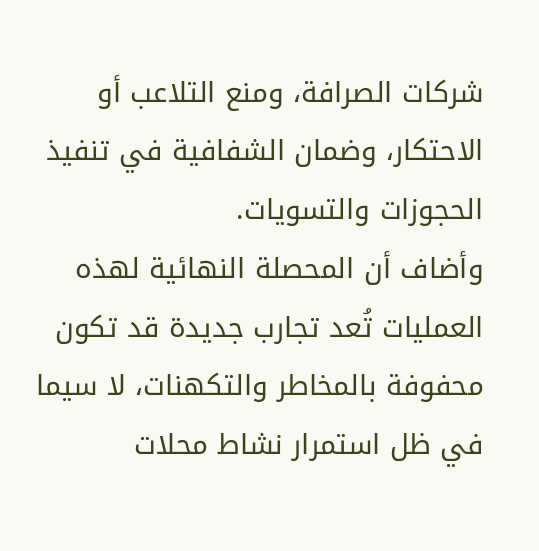شركات الصرافة، ومنع التلاعب أو الاحتكار، وضمان الشفافية في تنفيذ الحجوزات والتسويات.
وأضاف أن المحصلة النهائية لهذه العمليات تُعد تجارب جديدة قد تكون محفوفة بالمخاطر والتكهنات، لا سيما في ظل استمرار نشاط محلات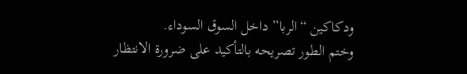ودكاكين “الربا” داخل السوق السوداء.
وختم الطور تصريحه بالتأكيد على ضرورة الانتظار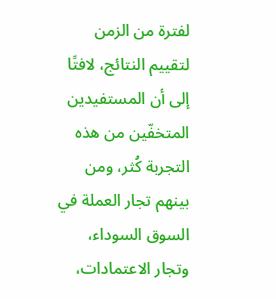لفترة من الزمن لتقييم النتائج، لافتًا إلى أن المستفيدين المتخفّين من هذه التجربة كُثر، ومن بينهم تجار العملة في السوق السوداء، وتجار الاعتمادات،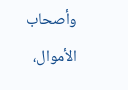وأصحاب الأموال،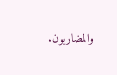والمضاربون.